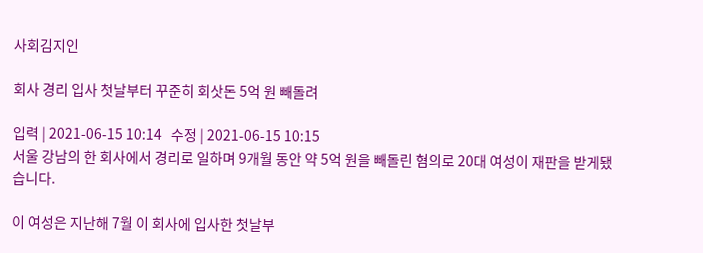사회김지인

회사 경리 입사 첫날부터 꾸준히 회삿돈 5억 원 빼돌려

입력 | 2021-06-15 10:14   수정 | 2021-06-15 10:15
서울 강남의 한 회사에서 경리로 일하며 9개월 동안 약 5억 원을 빼돌린 혐의로 20대 여성이 재판을 받게됐습니다.

이 여성은 지난해 7월 이 회사에 입사한 첫날부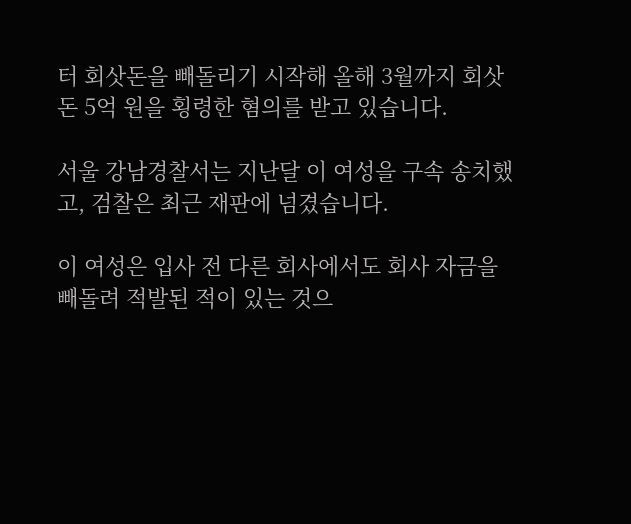터 회삿돈을 빼돌리기 시작해 올해 3월까지 회삿돈 5억 원을 횡령한 혐의를 받고 있습니다.

서울 강남경찰서는 지난달 이 여성을 구속 송치했고, 검찰은 최근 재판에 넘겼습니다.

이 여성은 입사 전 다른 회사에서도 회사 자금을 빼돌려 적발된 적이 있는 것으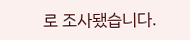로 조사됐습니다.